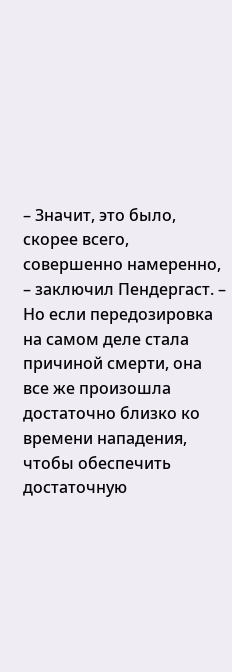– Значит, это было, скорее всего, совершенно намеренно, – заключил Пендергаст. – Но если передозировка на самом деле стала причиной смерти, она все же произошла достаточно близко ко времени нападения, чтобы обеспечить достаточную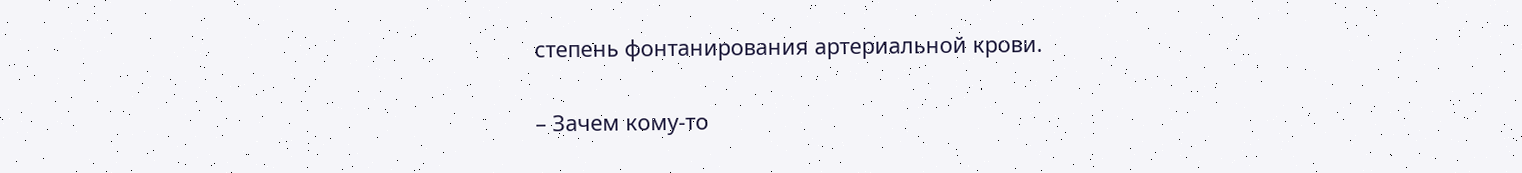степень фонтанирования артериальной крови.

– Зачем кому-то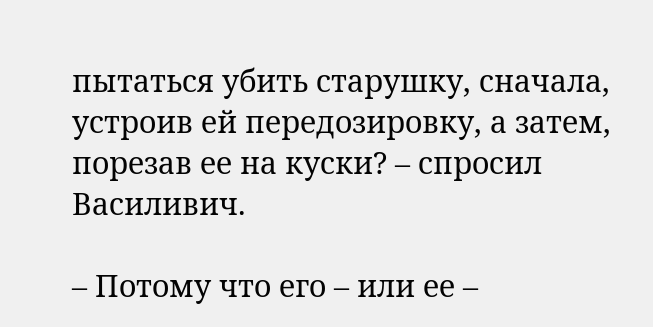пытаться убить старушку, сначала, устроив ей передозировку, а затем, порезав ее на куски? – спросил Василивич.

– Потому что его – или ее –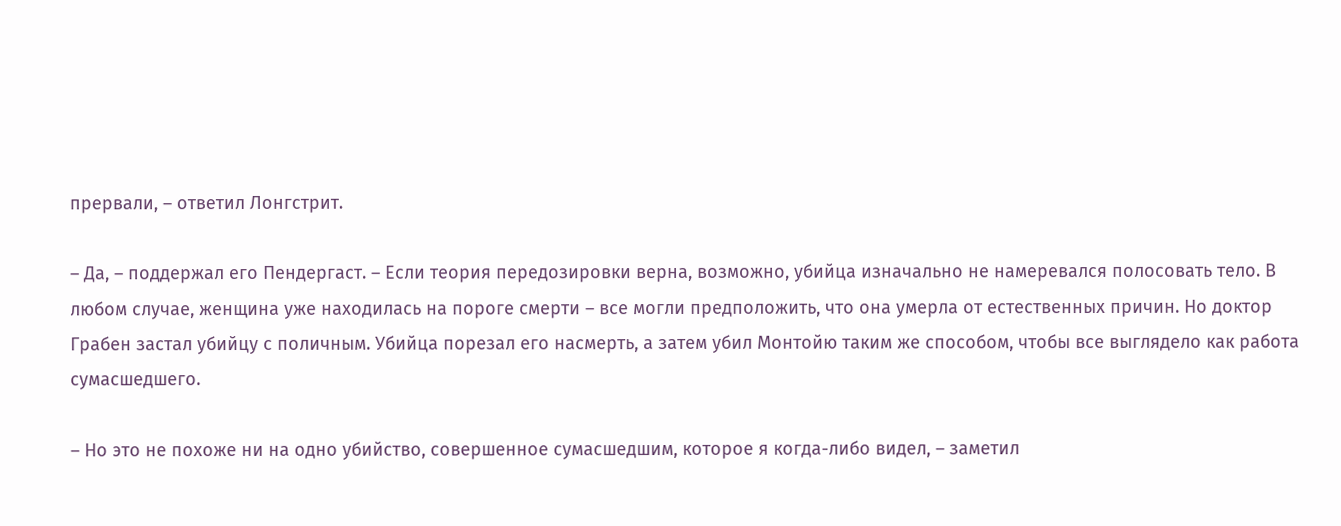прервали, – ответил Лонгстрит.

– Да, – поддержал его Пендергаст. – Если теория передозировки верна, возможно, убийца изначально не намеревался полосовать тело. В любом случае, женщина уже находилась на пороге смерти – все могли предположить, что она умерла от естественных причин. Но доктор Грабен застал убийцу с поличным. Убийца порезал его насмерть, а затем убил Монтойю таким же способом, чтобы все выглядело как работа сумасшедшего.

– Но это не похоже ни на одно убийство, совершенное сумасшедшим, которое я когда-либо видел, – заметил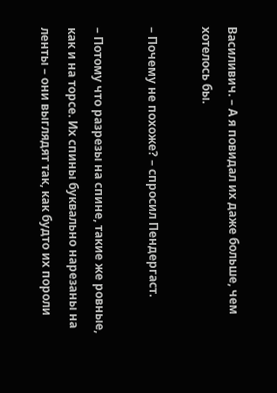Василивич. – А я повидал их даже больше, чем хотелось бы.

– Почему не похоже? – спросил Пендергаст.

– Потому что разрезы на спине, такие же ровные, как и на торсе. Их спины буквально нарезаны на ленты – они выглядят так, как будто их пороли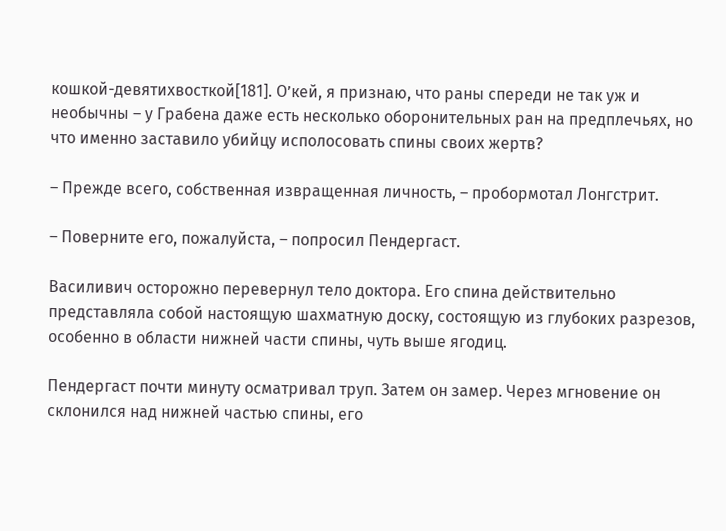кошкой-девятихвосткой[181]. О’кей, я признаю, что раны спереди не так уж и необычны – у Грабена даже есть несколько оборонительных ран на предплечьях, но что именно заставило убийцу исполосовать спины своих жертв?

– Прежде всего, собственная извращенная личность, – пробормотал Лонгстрит.

– Поверните его, пожалуйста, – попросил Пендергаст.

Василивич осторожно перевернул тело доктора. Его спина действительно представляла собой настоящую шахматную доску, состоящую из глубоких разрезов, особенно в области нижней части спины, чуть выше ягодиц.

Пендергаст почти минуту осматривал труп. Затем он замер. Через мгновение он склонился над нижней частью спины, его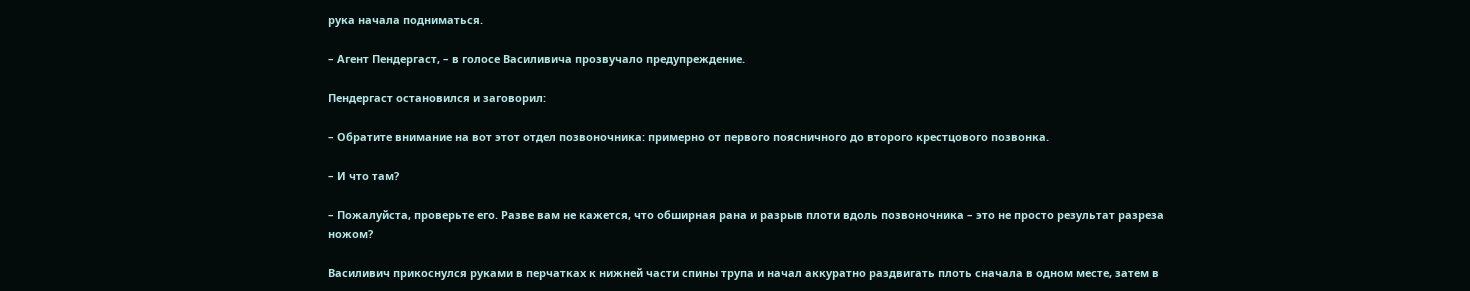рука начала подниматься.

– Агент Пендергаст, – в голосе Василивича прозвучало предупреждение.

Пендергаст остановился и заговорил:

– Обратите внимание на вот этот отдел позвоночника: примерно от первого поясничного до второго крестцового позвонка.

– И что там?

– Пожалуйста, проверьте его. Разве вам не кажется, что обширная рана и разрыв плоти вдоль позвоночника – это не просто результат разреза ножом?

Василивич прикоснулся руками в перчатках к нижней части спины трупа и начал аккуратно раздвигать плоть сначала в одном месте, затем в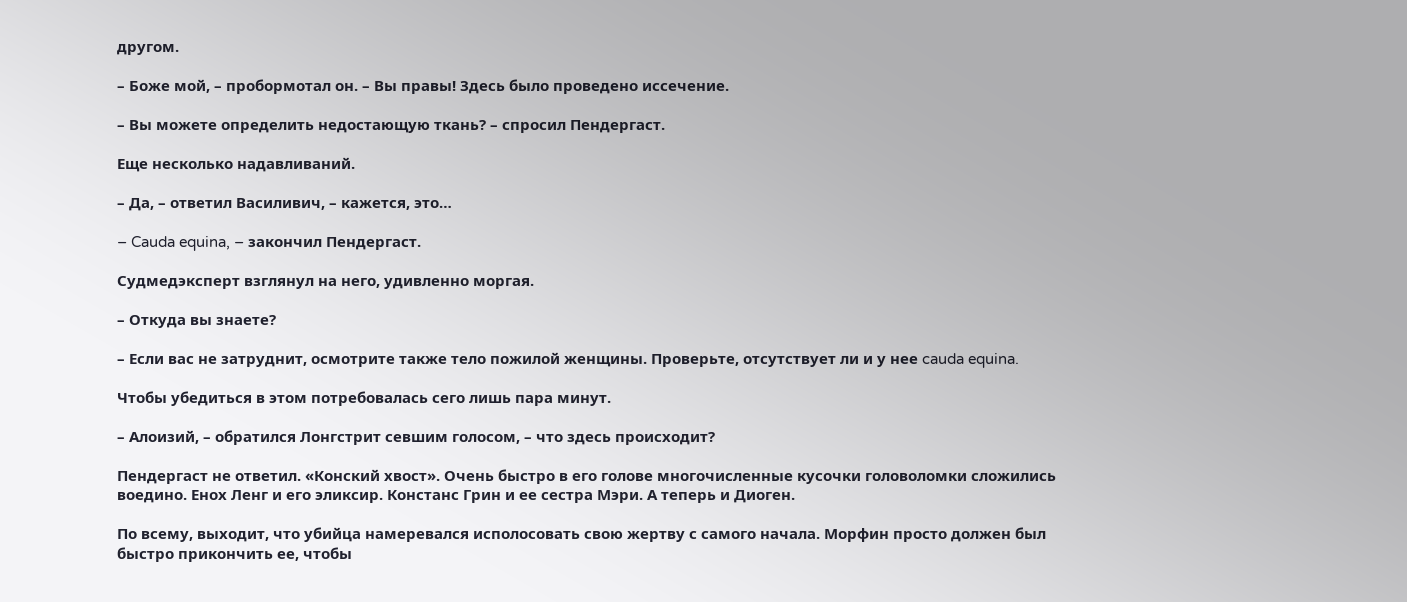другом.

– Боже мой, – пробормотал он. – Вы правы! Здесь было проведено иссечение.

– Вы можете определить недостающую ткань? – спросил Пендергаст.

Еще несколько надавливаний.

– Да, – ответил Василивич, – кажется, это…

– Cauda equina, – закончил Пендергаст.

Судмедэксперт взглянул на него, удивленно моргая.

– Откуда вы знаете?

– Если вас не затруднит, осмотрите также тело пожилой женщины. Проверьте, отсутствует ли и у нее cauda equina.

Чтобы убедиться в этом потребовалась сего лишь пара минут.

– Алоизий, – обратился Лонгстрит севшим голосом, – что здесь происходит?

Пендергаст не ответил. «Конский хвост». Очень быстро в его голове многочисленные кусочки головоломки сложились воедино. Енох Ленг и его эликсир. Констанс Грин и ее сестра Мэри. А теперь и Диоген.

По всему, выходит, что убийца намеревался исполосовать свою жертву с самого начала. Морфин просто должен был быстро прикончить ее, чтобы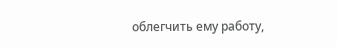облегчить ему работу,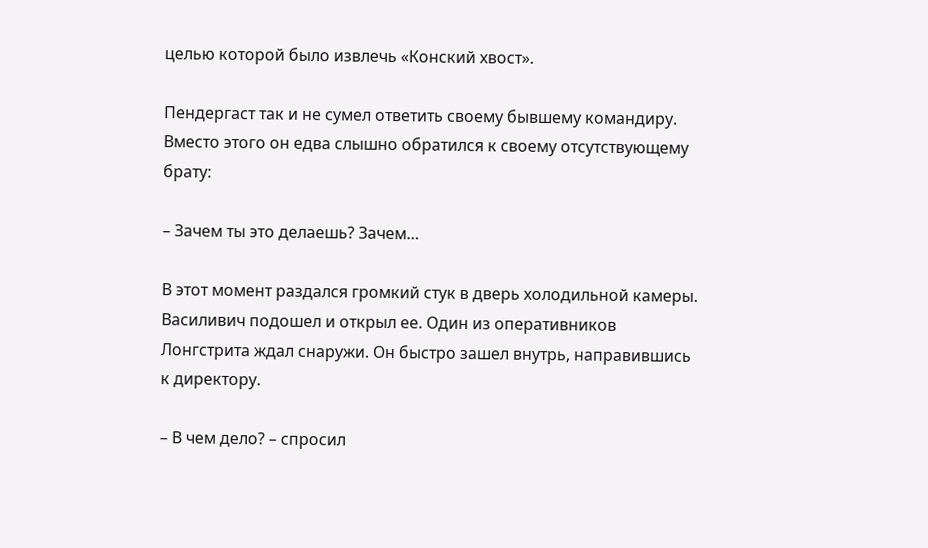целью которой было извлечь «Конский хвост».

Пендергаст так и не сумел ответить своему бывшему командиру. Вместо этого он едва слышно обратился к своему отсутствующему брату:

– Зачем ты это делаешь? Зачем…

В этот момент раздался громкий стук в дверь холодильной камеры. Василивич подошел и открыл ее. Один из оперативников Лонгстрита ждал снаружи. Он быстро зашел внутрь, направившись к директору.

– В чем дело? – спросил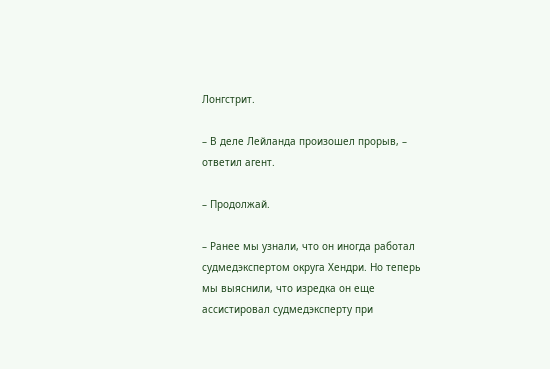Лонгстрит.

– В деле Лейланда произошел прорыв, – ответил агент.

– Продолжай.

– Ранее мы узнали, что он иногда работал судмедэкспертом округа Хендри. Но теперь мы выяснили, что изредка он еще ассистировал судмедэксперту при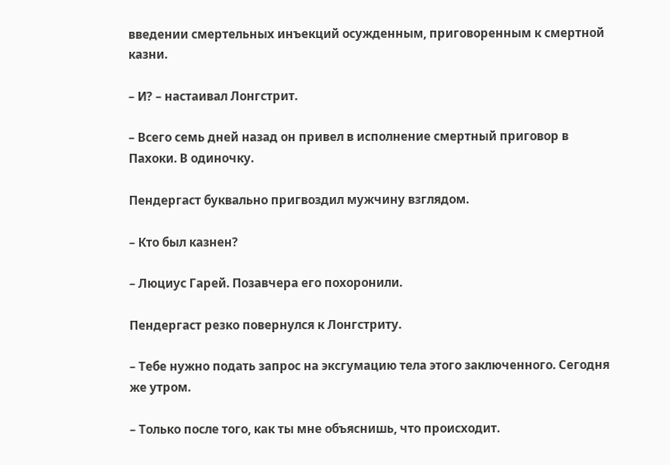введении смертельных инъекций осужденным, приговоренным к смертной казни.

– И? – настаивал Лонгстрит.

– Всего семь дней назад он привел в исполнение смертный приговор в Пахоки. В одиночку.

Пендергаст буквально пригвоздил мужчину взглядом.

– Кто был казнен?

– Люциус Гарей. Позавчера его похоронили.

Пендергаст резко повернулся к Лонгстриту.

– Тебе нужно подать запрос на эксгумацию тела этого заключенного. Сегодня же утром.

– Только после того, как ты мне объяснишь, что происходит.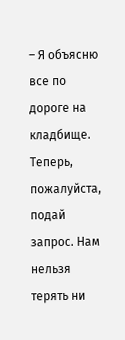– Я объясню все по дороге на кладбище. Теперь, пожалуйста, подай запрос. Нам нельзя терять ни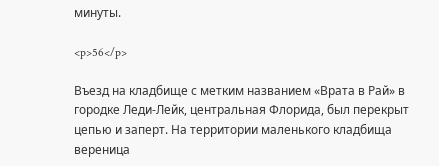минуты.

<p>56</p>

Въезд на кладбище с метким названием «Врата в Рай» в городке Леди-Лейк, центральная Флорида, был перекрыт цепью и заперт. На территории маленького кладбища вереница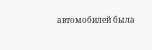автомобилей была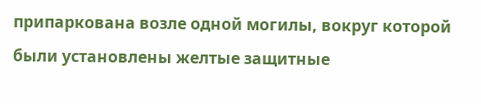припаркована возле одной могилы, вокруг которой были установлены желтые защитные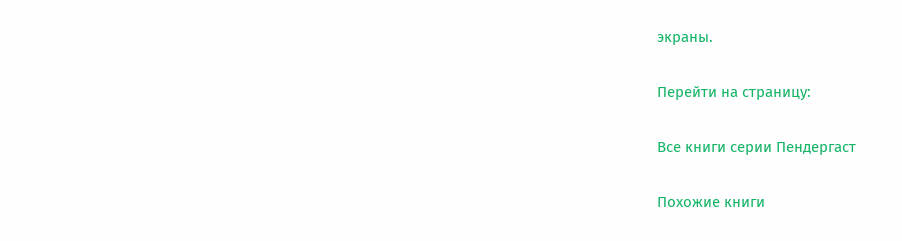экраны.

Перейти на страницу:

Все книги серии Пендергаст

Похожие книги